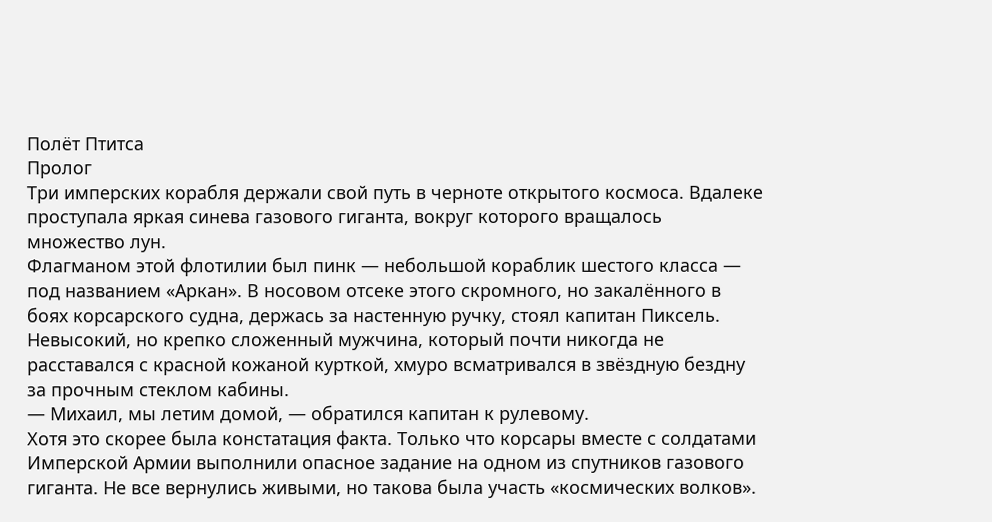Полёт Птитса
Пролог
Три имперских корабля держали свой путь в черноте открытого космоса. Вдалеке проступала яркая синева газового гиганта, вокруг которого вращалось множество лун.
Флагманом этой флотилии был пинк — небольшой кораблик шестого класса — под названием «Аркан». В носовом отсеке этого скромного, но закалённого в боях корсарского судна, держась за настенную ручку, стоял капитан Пиксель. Невысокий, но крепко сложенный мужчина, который почти никогда не расставался с красной кожаной курткой, хмуро всматривался в звёздную бездну за прочным стеклом кабины.
— Михаил, мы летим домой, — обратился капитан к рулевому.
Хотя это скорее была констатация факта. Только что корсары вместе с солдатами Имперской Армии выполнили опасное задание на одном из спутников газового гиганта. Не все вернулись живыми, но такова была участь «космических волков».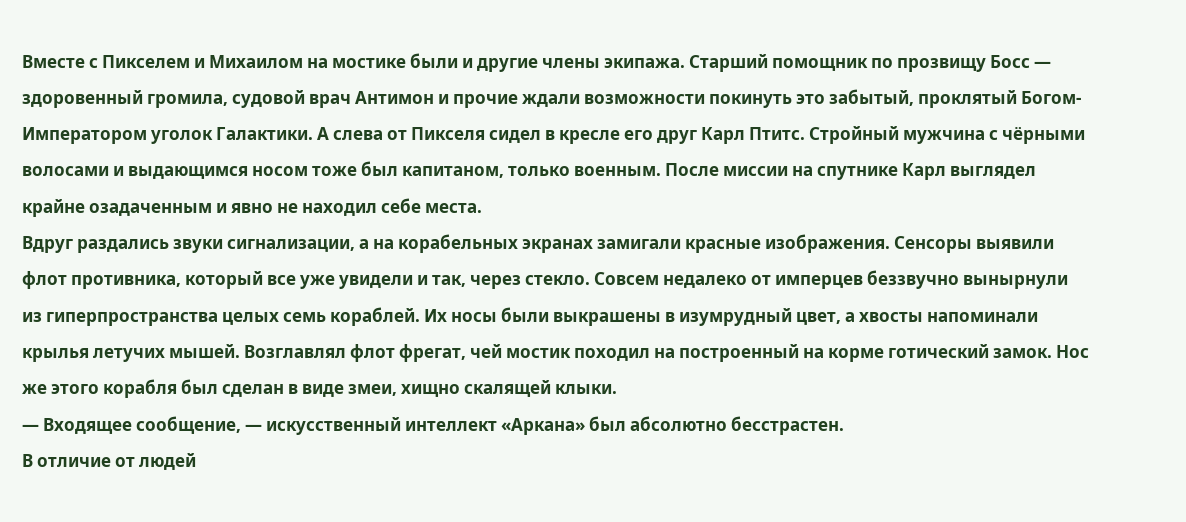Вместе с Пикселем и Михаилом на мостике были и другие члены экипажа. Старший помощник по прозвищу Босс — здоровенный громила, судовой врач Антимон и прочие ждали возможности покинуть это забытый, проклятый Богом-Императором уголок Галактики. А слева от Пикселя сидел в кресле его друг Карл Птитс. Стройный мужчина с чёрными волосами и выдающимся носом тоже был капитаном, только военным. После миссии на спутнике Карл выглядел крайне озадаченным и явно не находил себе места.
Вдруг раздались звуки сигнализации, а на корабельных экранах замигали красные изображения. Сенсоры выявили флот противника, который все уже увидели и так, через стекло. Совсем недалеко от имперцев беззвучно вынырнули из гиперпространства целых семь кораблей. Их носы были выкрашены в изумрудный цвет, а хвосты напоминали крылья летучих мышей. Возглавлял флот фрегат, чей мостик походил на построенный на корме готический замок. Нос же этого корабля был сделан в виде змеи, хищно скалящей клыки.
— Входящее сообщение, — искусственный интеллект «Аркана» был абсолютно бесстрастен.
В отличие от людей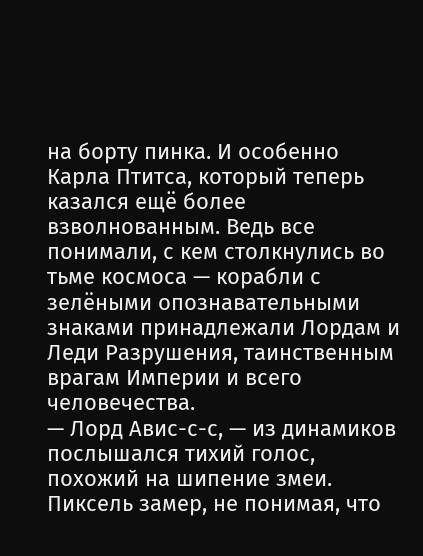на борту пинка. И особенно Карла Птитса, который теперь казался ещё более взволнованным. Ведь все понимали, с кем столкнулись во тьме космоса — корабли с зелёными опознавательными знаками принадлежали Лордам и Леди Разрушения, таинственным врагам Империи и всего человечества.
— Лорд Авис-с-с, — из динамиков послышался тихий голос, похожий на шипение змеи.
Пиксель замер, не понимая, что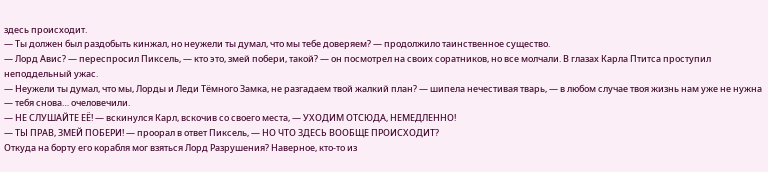здесь происходит.
— Ты должен был раздобыть кинжал, но неужели ты думал, что мы тебе доверяем? — продолжило таинственное существо.
— Лорд Авис? — переспросил Пиксель, — кто это, змей побери, такой? — он посмотрел на своих соратников, но все молчали. В глазах Карла Птитса проступил неподдельный ужас.
— Неужели ты думал, что мы, Лорды и Леди Тёмного Замка, не разгадаем твой жалкий план? — шипела нечестивая тварь, — в любом случае твоя жизнь нам уже не нужна — тебя снова… очеловечили.
— НЕ СЛУШАЙТЕ ЕЁ! — вскинулся Карл, вскочив со своего места, — УХОДИМ ОТСЮДА, НЕМЕДЛЕННО!
— ТЫ ПРАВ, ЗМЕЙ ПОБЕРИ! — проорал в ответ Пиксель, — НО ЧТО ЗДЕСЬ ВООБЩЕ ПРОИСХОДИТ?
Откуда на борту его корабля мог взяться Лорд Разрушения? Наверное, кто-то из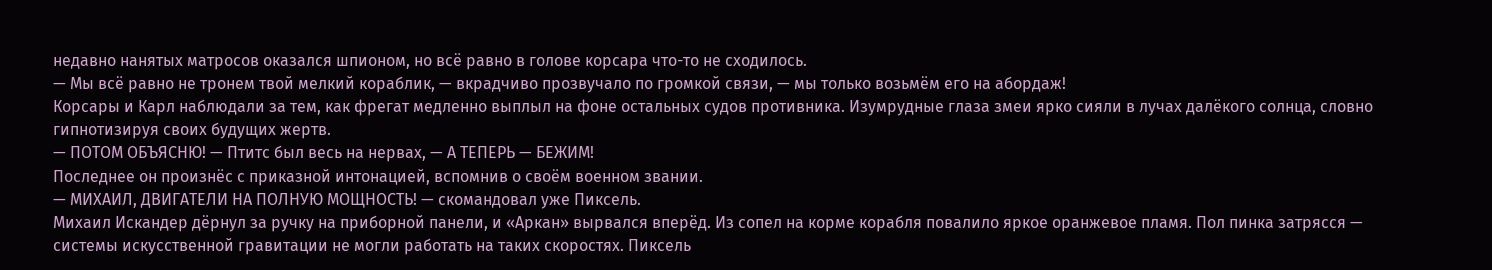недавно нанятых матросов оказался шпионом, но всё равно в голове корсара что-то не сходилось.
— Мы всё равно не тронем твой мелкий кораблик, — вкрадчиво прозвучало по громкой связи, — мы только возьмём его на абордаж!
Корсары и Карл наблюдали за тем, как фрегат медленно выплыл на фоне остальных судов противника. Изумрудные глаза змеи ярко сияли в лучах далёкого солнца, словно гипнотизируя своих будущих жертв.
— ПОТОМ ОБЪЯСНЮ! — Птитс был весь на нервах, — А ТЕПЕРЬ — БЕЖИМ!
Последнее он произнёс с приказной интонацией, вспомнив о своём военном звании.
— МИХАИЛ, ДВИГАТЕЛИ НА ПОЛНУЮ МОЩНОСТЬ! — скомандовал уже Пиксель.
Михаил Искандер дёрнул за ручку на приборной панели, и «Аркан» вырвался вперёд. Из сопел на корме корабля повалило яркое оранжевое пламя. Пол пинка затрясся — системы искусственной гравитации не могли работать на таких скоростях. Пиксель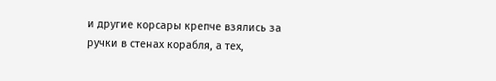и другие корсары крепче взялись за ручки в стенах корабля, а тех,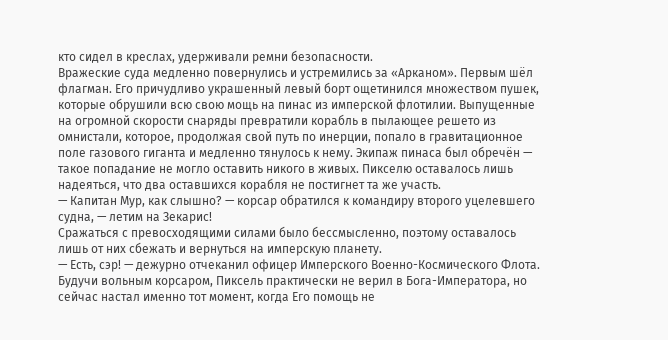кто сидел в креслах, удерживали ремни безопасности.
Вражеские суда медленно повернулись и устремились за «Арканом». Первым шёл флагман. Его причудливо украшенный левый борт ощетинился множеством пушек, которые обрушили всю свою мощь на пинас из имперской флотилии. Выпущенные на огромной скорости снаряды превратили корабль в пылающее решето из омнистали, которое, продолжая свой путь по инерции, попало в гравитационное поле газового гиганта и медленно тянулось к нему. Экипаж пинаса был обречён — такое попадание не могло оставить никого в живых. Пикселю оставалось лишь надеяться, что два оставшихся корабля не постигнет та же участь.
— Капитан Мур, как слышно? — корсар обратился к командиру второго уцелевшего судна, — летим на Зекарис!
Сражаться с превосходящими силами было бессмысленно, поэтому оставалось лишь от них сбежать и вернуться на имперскую планету.
— Есть, сэр! — дежурно отчеканил офицер Имперского Военно-Космического Флота.
Будучи вольным корсаром, Пиксель практически не верил в Бога-Императора, но сейчас настал именно тот момент, когда Его помощь не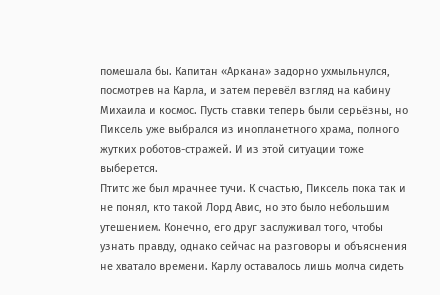помешала бы. Капитан «Аркана» задорно ухмыльнулся, посмотрев на Карла, и затем перевёл взгляд на кабину Михаила и космос. Пусть ставки теперь были серьёзны, но Пиксель уже выбрался из инопланетного храма, полного жутких роботов-стражей. И из этой ситуации тоже выберется.
Птитс же был мрачнее тучи. К счастью, Пиксель пока так и не понял, кто такой Лорд Авис, но это было небольшим утешением. Конечно, его друг заслуживал того, чтобы узнать правду, однако сейчас на разговоры и объяснения не хватало времени. Карлу оставалось лишь молча сидеть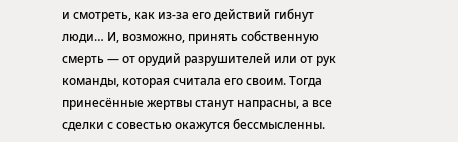и смотреть, как из-за его действий гибнут люди… И, возможно, принять собственную смерть — от орудий разрушителей или от рук команды, которая считала его своим. Тогда принесённые жертвы станут напрасны, а все сделки с совестью окажутся бессмысленны.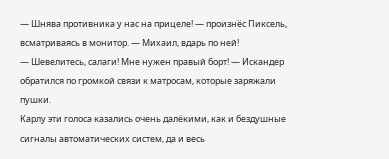— Шнява противника у нас на прицеле! — произнёс Пиксель, всматриваясь в монитор. — Михаил, вдарь по ней!
— Шевелитесь, салаги! Мне нужен правый борт! — Искандер обратился по громкой связи к матросам, которые заряжали пушки.
Карлу эти голоса казались очень далёкими, как и бездушные сигналы автоматических систем, да и весь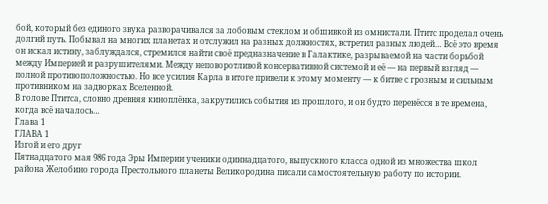бой, который без единого звука разворачивался за лобовым стеклом и обшивкой из омнистали. Птитс проделал очень долгий путь. Побывал на многих планетах и отслужил на разных должностях, встретил разных людей… Всё это время он искал истину, заблуждался, стремился найти своё предназначение в Галактике, разрываемой на части борьбой между Империей и разрушителями. Между неповоротливой консервативной системой и её — на первый взгляд — полной противоположностью. Но все усилия Карла в итоге привели к этому моменту — к битве с грозным и сильным противником на задворках Вселенной.
В голове Птитса, словно древняя киноплёнка, закрутились события из прошлого, и он будто перенёсся в те времена, когда всё началось…
Глава 1
ГЛАВА 1
Изгой и его друг
Пятнадцатого мая 986 года Эры Империи ученики одиннадцатого, выпускного класса одной из множества школ района Желобино города Престольного планеты Великородина писали самостоятельную работу по истории.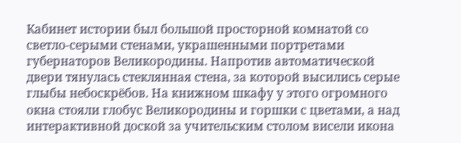Кабинет истории был большой просторной комнатой со светло-серыми стенами, украшенными портретами губернаторов Великородины. Напротив автоматической двери тянулась стеклянная стена, за которой высились серые глыбы небоскрёбов. На книжном шкафу у этого огромного окна стояли глобус Великородины и горшки с цветами, а над интерактивной доской за учительским столом висели икона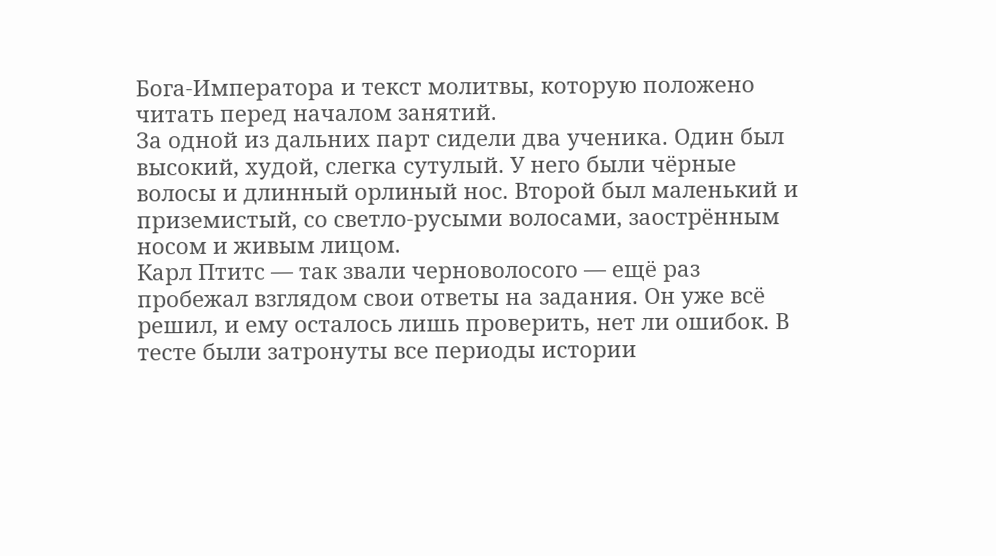Бога-Императора и текст молитвы, которую положено читать перед началом занятий.
За одной из дальних парт сидели два ученика. Один был высокий, худой, слегка сутулый. У него были чёрные волосы и длинный орлиный нос. Второй был маленький и приземистый, со светло-русыми волосами, заострённым носом и живым лицом.
Карл Птитс — так звали черноволосого — ещё раз пробежал взглядом свои ответы на задания. Он уже всё решил, и ему осталось лишь проверить, нет ли ошибок. В тесте были затронуты все периоды истории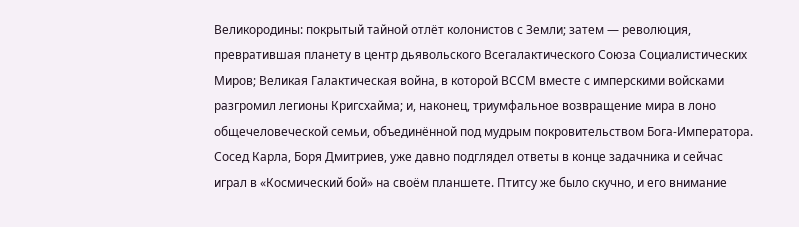Великородины: покрытый тайной отлёт колонистов с Земли; затем — революция, превратившая планету в центр дьявольского Всегалактического Союза Социалистических Миров; Великая Галактическая война, в которой ВССМ вместе с имперскими войсками разгромил легионы Кригсхайма; и, наконец, триумфальное возвращение мира в лоно общечеловеческой семьи, объединённой под мудрым покровительством Бога-Императора.
Сосед Карла, Боря Дмитриев, уже давно подглядел ответы в конце задачника и сейчас играл в «Космический бой» на своём планшете. Птитсу же было скучно, и его внимание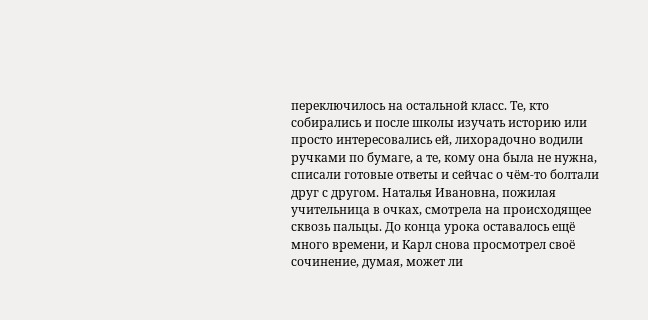переключилось на остальной класс. Те, кто собирались и после школы изучать историю или просто интересовались ей, лихорадочно водили ручками по бумаге, а те, кому она была не нужна, списали готовые ответы и сейчас о чём-то болтали друг с другом. Наталья Ивановна, пожилая учительница в очках, смотрела на происходящее сквозь пальцы. До конца урока оставалось ещё много времени, и Карл снова просмотрел своё сочинение, думая, может ли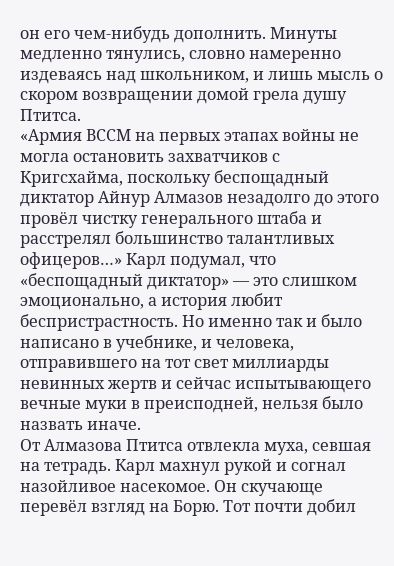он его чем-нибудь дополнить. Минуты медленно тянулись, словно намеренно издеваясь над школьником, и лишь мысль о скором возвращении домой грела душу Птитса.
«Армия ВССМ на первых этапах войны не могла остановить захватчиков с Кригсхайма, поскольку беспощадный диктатор Айнур Алмазов незадолго до этого провёл чистку генерального штаба и расстрелял большинство талантливых офицеров…» Карл подумал, что «беспощадный диктатор» — это слишком эмоционально, а история любит беспристрастность. Но именно так и было написано в учебнике, и человека, отправившего на тот свет миллиарды невинных жертв и сейчас испытывающего вечные муки в преисподней, нельзя было назвать иначе.
От Алмазова Птитса отвлекла муха, севшая на тетрадь. Карл махнул рукой и согнал назойливое насекомое. Он скучающе перевёл взгляд на Борю. Тот почти добил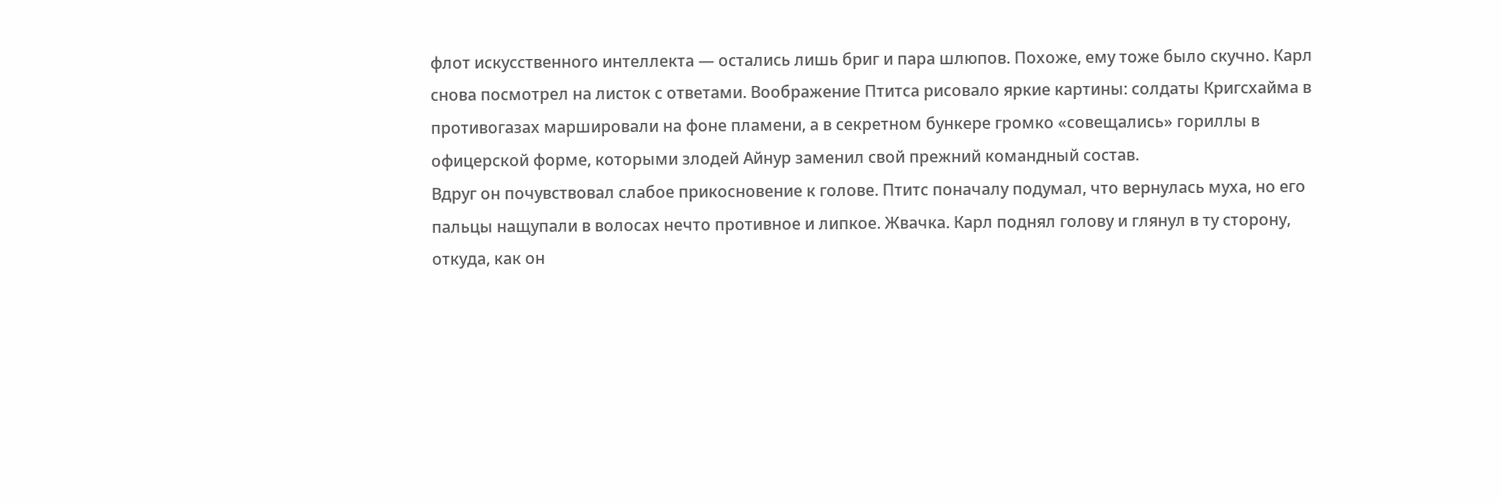флот искусственного интеллекта — остались лишь бриг и пара шлюпов. Похоже, ему тоже было скучно. Карл снова посмотрел на листок с ответами. Воображение Птитса рисовало яркие картины: солдаты Кригсхайма в противогазах маршировали на фоне пламени, а в секретном бункере громко «совещались» гориллы в офицерской форме, которыми злодей Айнур заменил свой прежний командный состав.
Вдруг он почувствовал слабое прикосновение к голове. Птитс поначалу подумал, что вернулась муха, но его пальцы нащупали в волосах нечто противное и липкое. Жвачка. Карл поднял голову и глянул в ту сторону, откуда, как он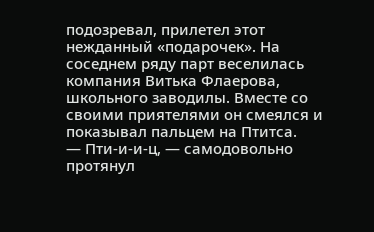подозревал, прилетел этот нежданный «подарочек». На соседнем ряду парт веселилась компания Витька Флаерова, школьного заводилы. Вместе со своими приятелями он смеялся и показывал пальцем на Птитса.
— Пти-и-и-ц, — самодовольно протянул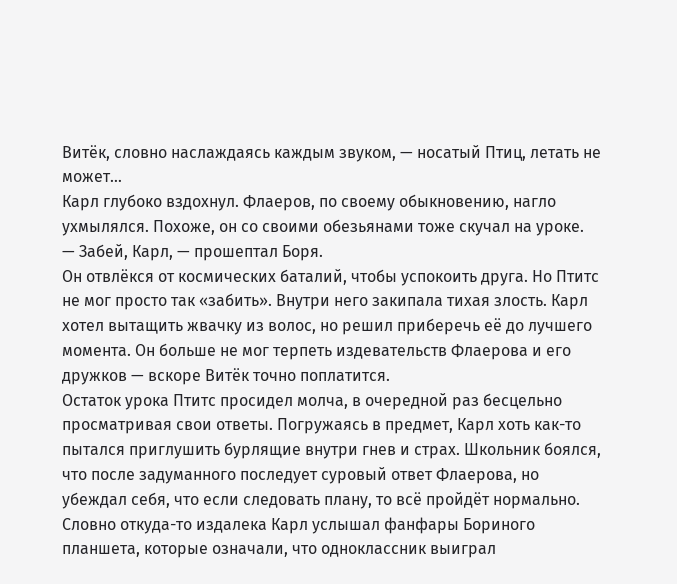Витёк, словно наслаждаясь каждым звуком, — носатый Птиц, летать не может…
Карл глубоко вздохнул. Флаеров, по своему обыкновению, нагло ухмылялся. Похоже, он со своими обезьянами тоже скучал на уроке.
— Забей, Карл, — прошептал Боря.
Он отвлёкся от космических баталий, чтобы успокоить друга. Но Птитс не мог просто так «забить». Внутри него закипала тихая злость. Карл хотел вытащить жвачку из волос, но решил приберечь её до лучшего момента. Он больше не мог терпеть издевательств Флаерова и его дружков — вскоре Витёк точно поплатится.
Остаток урока Птитс просидел молча, в очередной раз бесцельно просматривая свои ответы. Погружаясь в предмет, Карл хоть как-то пытался приглушить бурлящие внутри гнев и страх. Школьник боялся, что после задуманного последует суровый ответ Флаерова, но убеждал себя, что если следовать плану, то всё пройдёт нормально.
Словно откуда-то издалека Карл услышал фанфары Бориного планшета, которые означали, что одноклассник выиграл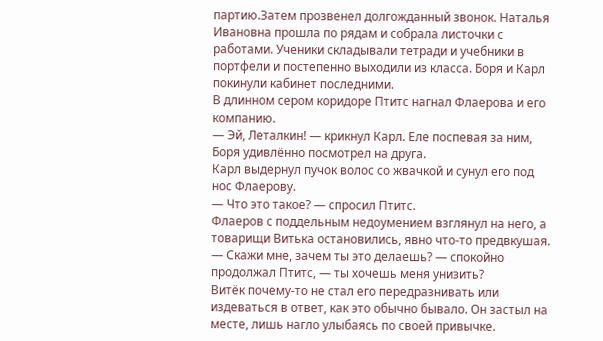партию.Затем прозвенел долгожданный звонок. Наталья Ивановна прошла по рядам и собрала листочки с работами. Ученики складывали тетради и учебники в портфели и постепенно выходили из класса. Боря и Карл покинули кабинет последними.
В длинном сером коридоре Птитс нагнал Флаерова и его компанию.
— Эй, Леталкин! — крикнул Карл. Еле поспевая за ним, Боря удивлённо посмотрел на друга.
Карл выдернул пучок волос со жвачкой и сунул его под нос Флаерову.
— Что это такое? — спросил Птитс.
Флаеров с поддельным недоумением взглянул на него, а товарищи Витька остановились, явно что-то предвкушая.
— Скажи мне, зачем ты это делаешь? — спокойно продолжал Птитс, — ты хочешь меня унизить?
Витёк почему-то не стал его передразнивать или издеваться в ответ, как это обычно бывало. Он застыл на месте, лишь нагло улыбаясь по своей привычке.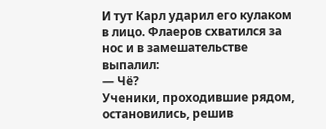И тут Карл ударил его кулаком в лицо. Флаеров схватился за нос и в замешательстве выпалил:
— Чё?
Ученики, проходившие рядом, остановились, решив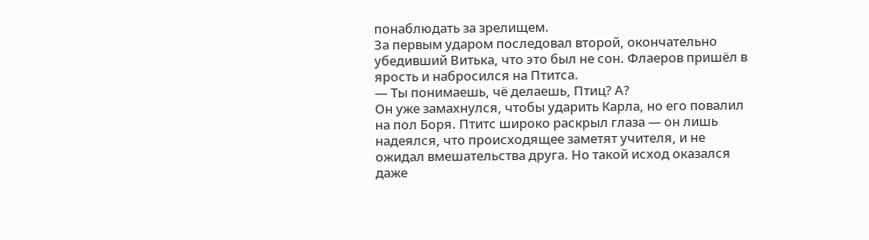понаблюдать за зрелищем.
За первым ударом последовал второй, окончательно убедивший Витька, что это был не сон. Флаеров пришёл в ярость и набросился на Птитса.
— Ты понимаешь, чё делаешь, Птиц? А?
Он уже замахнулся, чтобы ударить Карла, но его повалил на пол Боря. Птитс широко раскрыл глаза — он лишь надеялся, что происходящее заметят учителя, и не ожидал вмешательства друга. Но такой исход оказался даже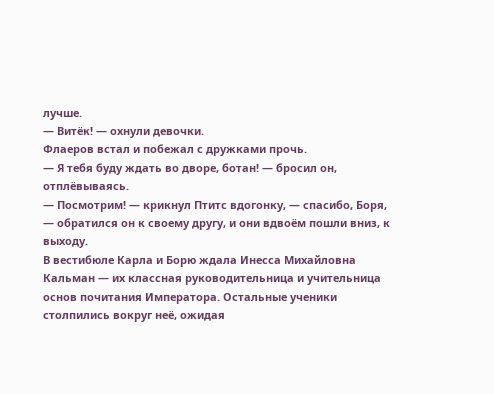лучше.
— Витёк! — охнули девочки.
Флаеров встал и побежал с дружками прочь.
— Я тебя буду ждать во дворе, ботан! — бросил он, отплёвываясь.
— Посмотрим! — крикнул Птитс вдогонку, — спасибо, Боря, — обратился он к своему другу, и они вдвоём пошли вниз, к выходу.
В вестибюле Карла и Борю ждала Инесса Михайловна Кальман — их классная руководительница и учительница основ почитания Императора. Остальные ученики столпились вокруг неё, ожидая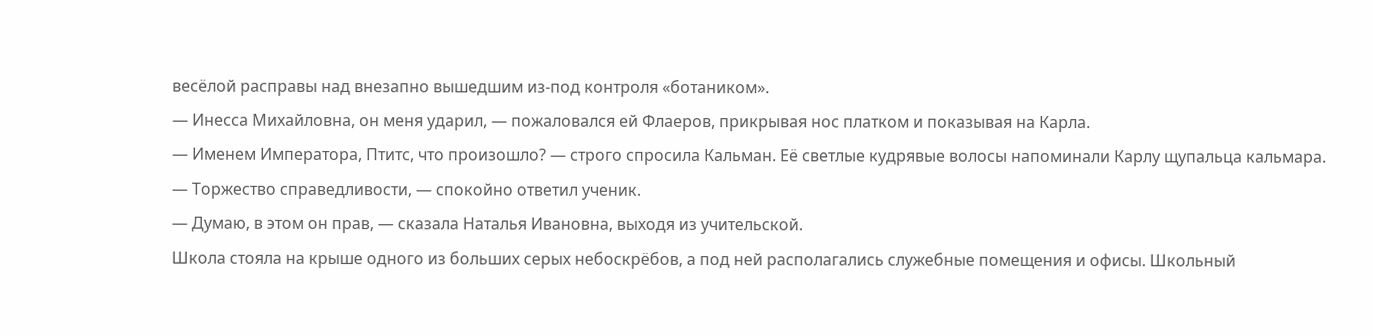весёлой расправы над внезапно вышедшим из-под контроля «ботаником».
— Инесса Михайловна, он меня ударил, — пожаловался ей Флаеров, прикрывая нос платком и показывая на Карла.
— Именем Императора, Птитс, что произошло? — строго спросила Кальман. Её светлые кудрявые волосы напоминали Карлу щупальца кальмара.
— Торжество справедливости, — спокойно ответил ученик.
— Думаю, в этом он прав, — сказала Наталья Ивановна, выходя из учительской.
Школа стояла на крыше одного из больших серых небоскрёбов, а под ней располагались служебные помещения и офисы. Школьный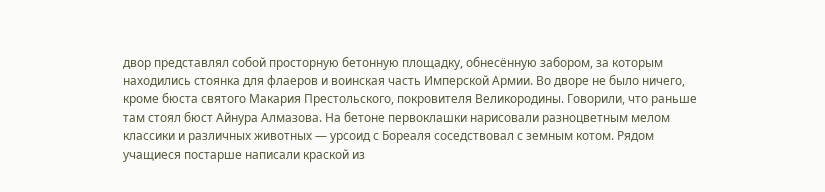двор представлял собой просторную бетонную площадку, обнесённую забором, за которым находились стоянка для флаеров и воинская часть Имперской Армии. Во дворе не было ничего, кроме бюста святого Макария Престольского, покровителя Великородины. Говорили, что раньше там стоял бюст Айнура Алмазова. На бетоне первоклашки нарисовали разноцветным мелом классики и различных животных — урсоид с Бореаля соседствовал с земным котом. Рядом учащиеся постарше написали краской из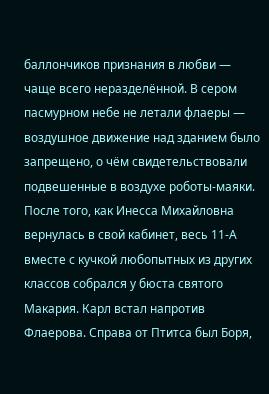баллончиков признания в любви — чаще всего неразделённой. В сером пасмурном небе не летали флаеры — воздушное движение над зданием было запрещено, о чём свидетельствовали подвешенные в воздухе роботы-маяки.
После того, как Инесса Михайловна вернулась в свой кабинет, весь 11-А вместе с кучкой любопытных из других классов собрался у бюста святого Макария. Карл встал напротив Флаерова. Справа от Птитса был Боря,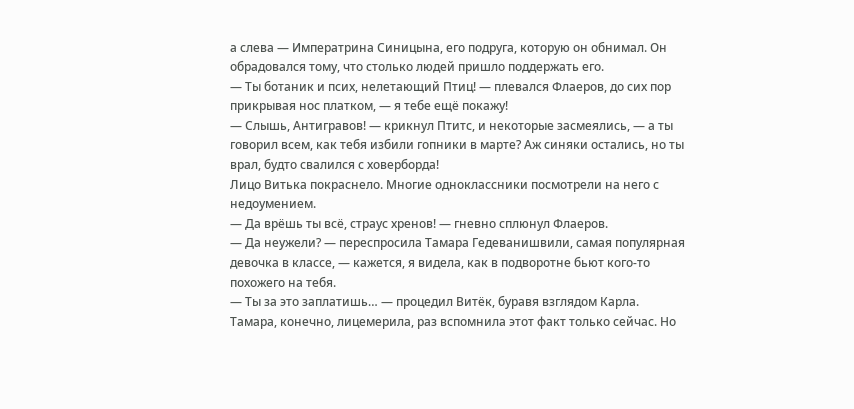а слева — Императрина Синицына, его подруга, которую он обнимал. Он обрадовался тому, что столько людей пришло поддержать его.
— Ты ботаник и псих, нелетающий Птиц! — плевался Флаеров, до сих пор прикрывая нос платком, — я тебе ещё покажу!
— Слышь, Антигравов! — крикнул Птитс, и некоторые засмеялись, — а ты говорил всем, как тебя избили гопники в марте? Аж синяки остались, но ты врал, будто свалился с ховерборда!
Лицо Витька покраснело. Многие одноклассники посмотрели на него с недоумением.
— Да врёшь ты всё, страус хренов! — гневно сплюнул Флаеров.
— Да неужели? — переспросила Тамара Гедеванишвили, самая популярная девочка в классе, — кажется, я видела, как в подворотне бьют кого-то похожего на тебя.
— Ты за это заплатишь… — процедил Витёк, буравя взглядом Карла.
Тамара, конечно, лицемерила, раз вспомнила этот факт только сейчас. Но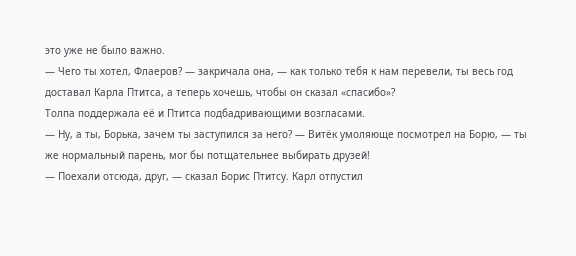это уже не было важно.
— Чего ты хотел, Флаеров? — закричала она, — как только тебя к нам перевели, ты весь год доставал Карла Птитса, а теперь хочешь, чтобы он сказал «спасибо»?
Толпа поддержала её и Птитса подбадривающими возгласами.
— Ну, а ты, Борька, зачем ты заступился за него? — Витёк умоляюще посмотрел на Борю, — ты же нормальный парень, мог бы потщательнее выбирать друзей!
— Поехали отсюда, друг, — сказал Борис Птитсу. Карл отпустил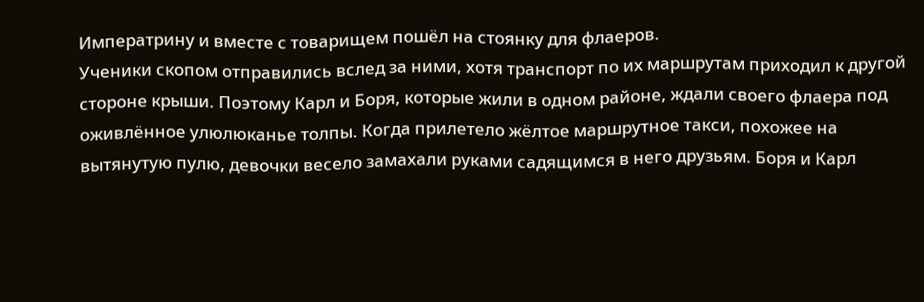Императрину и вместе с товарищем пошёл на стоянку для флаеров.
Ученики скопом отправились вслед за ними, хотя транспорт по их маршрутам приходил к другой стороне крыши. Поэтому Карл и Боря, которые жили в одном районе, ждали своего флаера под оживлённое улюлюканье толпы. Когда прилетело жёлтое маршрутное такси, похожее на вытянутую пулю, девочки весело замахали руками садящимся в него друзьям. Боря и Карл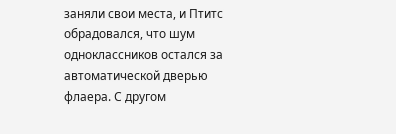заняли свои места, и Птитс обрадовался, что шум одноклассников остался за автоматической дверью флаера. С другом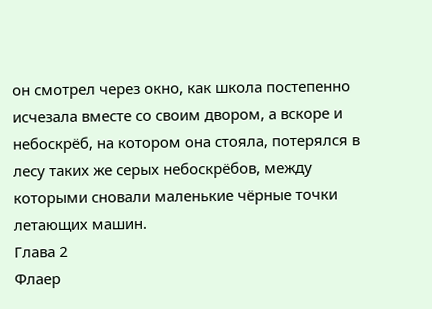он смотрел через окно, как школа постепенно исчезала вместе со своим двором, а вскоре и небоскрёб, на котором она стояла, потерялся в лесу таких же серых небоскрёбов, между которыми сновали маленькие чёрные точки летающих машин.
Глава 2
Флаер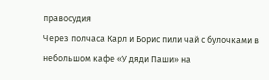правосудия
Через полчаса Карл и Борис пили чай с булочками в небольшом кафе «У дяди Паши» на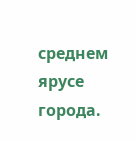среднем ярусе города.